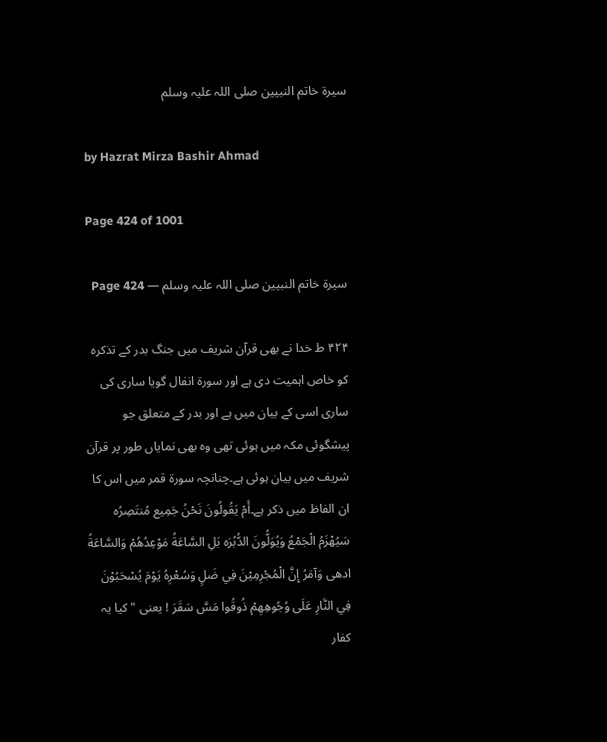سیرۃ خاتم النبیین صلی اللہ علیہ وسلم

by Hazrat Mirza Bashir Ahmad

Page 424 of 1001

سیرۃ خاتم النبیین صلی اللہ علیہ وسلم — Page 424

۴۲۴ ط خدا نے بھی قرآن شریف میں جنگ بدر کے تذکرہ کو خاص اہمیت دی ہے اور سورۃ انفال گویا ساری کی ساری اسی کے بیان میں ہے اور بدر کے متعلق جو پیشگوئی مکہ میں ہوئی تھی وہ بھی نمایاں طور پر قرآن شریف میں بیان ہوئی ہے۔چنانچہ سورۃ قمر میں اس کا ان الفاظ میں ذکر ہے۔أَمْ يَقُولُونَ نَحْنُ جَمِيع مُنتَصِرُه سَيُهْزَمُ الْجَمْعُ وَيُوَلُّونَ الدُّبُرَه بَلِ السَّاعَةُ مَوْعِدُهُمْ وَالسَّاعَةُ ادهى وَآمَرُ إِنَّ الْمُجْرِمِيْنَ فِي ضَلٍ وَسُعْرِهُ يَوْمَ يُسْحَبُوْنَ فِي النَّارِ عَلَى وُجُوهِهِمْ ذُوقُوا مَسَّ سَقَرَ ! یعنی " کیا یہ کفار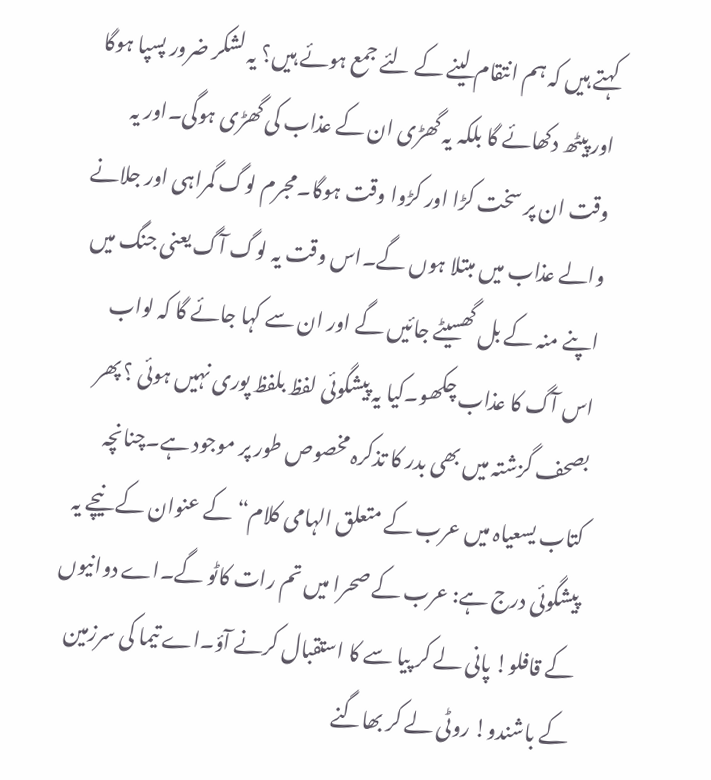کہتے ہیں کہ ہم انتقام لینے کے لئے جمع ہوئے ہیں؟ یہ لشکر ضرور پسپا ہوگا اور پیٹھ دکھائے گا بلکہ یہ گھڑی ان کے عذاب کی گھڑی ہوگی۔اور یہ وقت ان پر سخت کڑا اور کڑوا وقت ہوگا۔مجرم لوگ گمراہی اور جلانے والے عذاب میں مبتلا ہوں گے۔اس وقت یہ لوگ آگ یعنی جنگ میں اپنے منہ کے بل گھسیٹے جائیں گے اور ان سے کہا جائے گا کہ لواب اس آگ کا عذاب چکھو۔کیا یہ پیشگوئی لفظ بلفظ پوری نہیں ہوئی ؟ پھر بصحف گزشتہ میں بھی بدر کا تذکرہ مخصوص طور پر موجود ہے۔چنانچہ کتاب یسعیاہ میں عرب کے متعلق الہامی کلام“ کے عنوان کے نیچے یہ پیشگوئی درج ہے: عرب کے صحرا میں تم رات کاٹو گے۔اے دوانیوں کے قافلو! پانی لے کر پیا سے کا استقبال کرنے آؤ۔اے تیما کی سرزمین کے باشندو! روٹی لے کر بھاگنے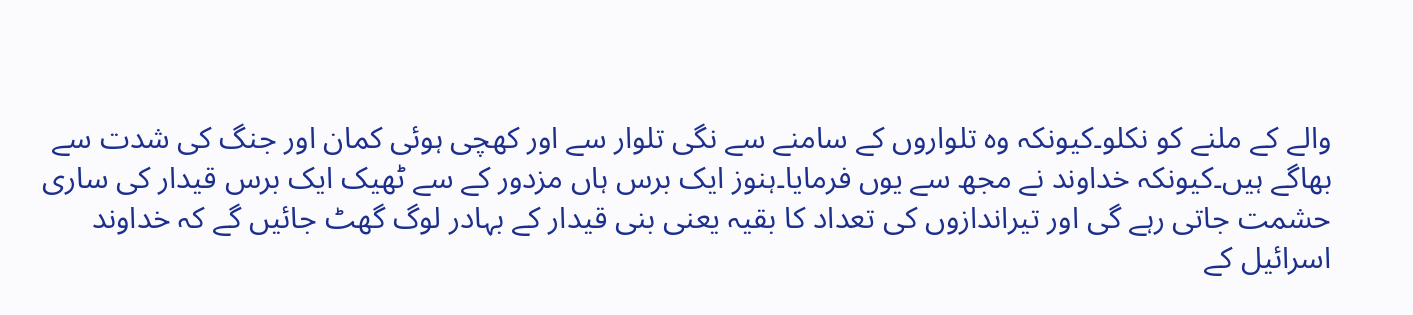والے کے ملنے کو نکلو۔کیونکہ وہ تلواروں کے سامنے سے نگی تلوار سے اور کھچی ہوئی کمان اور جنگ کی شدت سے بھاگے ہیں۔کیونکہ خداوند نے مجھ سے یوں فرمایا۔ہنوز ایک برس ہاں مزدور کے سے ٹھیک ایک برس قیدار کی ساری حشمت جاتی رہے گی اور تیراندازوں کی تعداد کا بقیہ یعنی بنی قیدار کے بہادر لوگ گھٹ جائیں گے کہ خداوند اسرائیل کے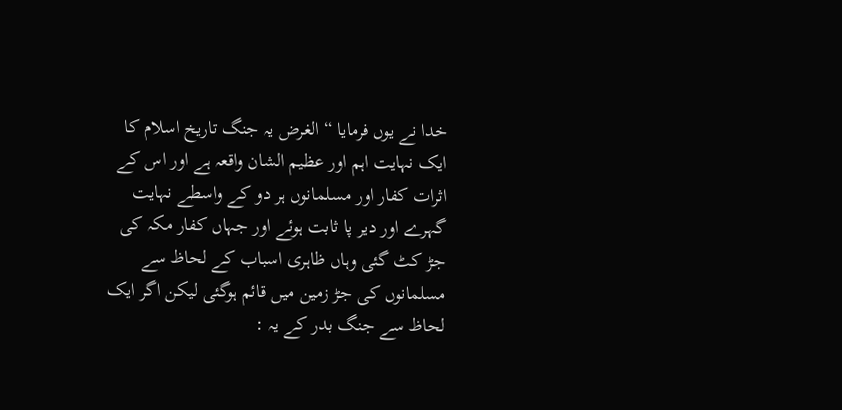خدا نے یوں فرمایا “ الغرض یہ جنگ تاریخ اسلام کا ایک نہایت اہم اور عظیم الشان واقعہ ہے اور اس کے اثرات کفار اور مسلمانوں ہر دو کے واسطے نہایت گہرے اور دیر پا ثابت ہوئے اور جہاں کفار مکہ کی جڑ کٹ گئی وہاں ظاہری اسباب کے لحاظ سے مسلمانوں کی جڑ زمین میں قائم ہوگئی لیکن اگر ایک لحاظ سے جنگ بدر کے یہ :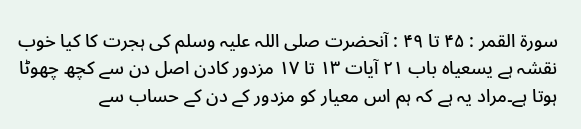سورة القمر : ۴۵ تا ۴۹ : آنحضرت صلی اللہ علیہ وسلم کی ہجرت کا کیا خوب نقشہ ہے یسعیاہ باب ۲۱ آیات ۱۳ تا ۱۷ مزدور کادن اصل دن سے کچھ چھوٹا ہوتا ہے۔مراد یہ ہے کہ ہم اس معیار کو مزدور کے دن کے حساب سے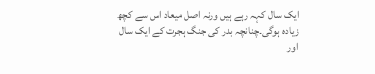ایک سال کہہ رہے ہیں ورنہ اصل میعاد اس سے کچھ زیادہ ہوگی۔چنانچہ بدر کی جنگ ہجرت کے ایک سال اور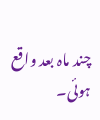چند ماہ بعد واقع ہوئی۔